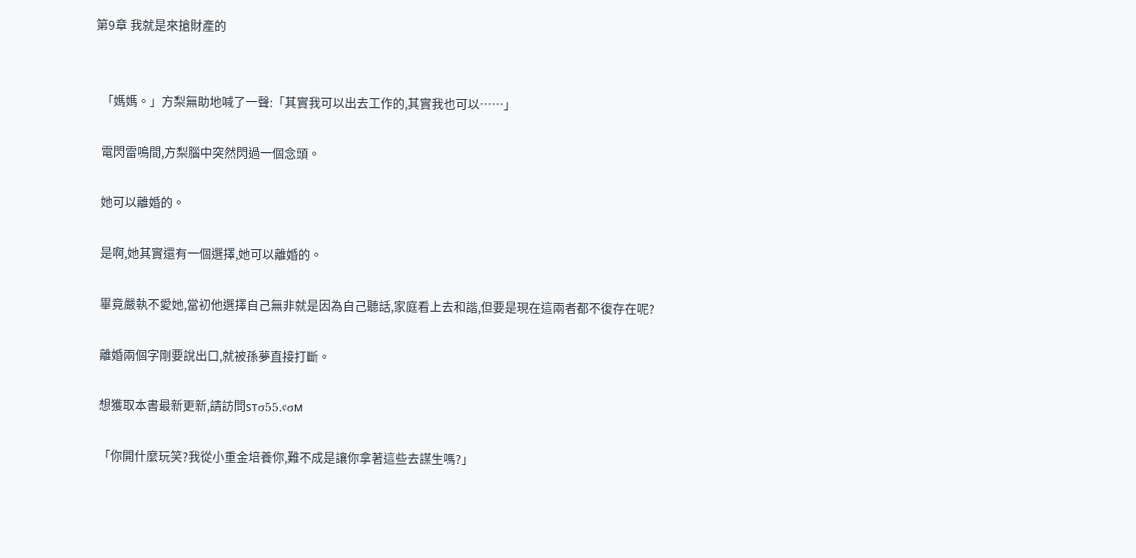第9章 我就是來搶財產的


  「媽媽。」方梨無助地喊了一聲:「其實我可以出去工作的,其實我也可以……」

  電閃雷鳴間,方梨腦中突然閃過一個念頭。

  她可以離婚的。

  是啊,她其實還有一個選擇,她可以離婚的。

  畢竟嚴執不愛她,當初他選擇自己無非就是因為自己聽話,家庭看上去和諧,但要是現在這兩者都不復存在呢?

  離婚兩個字剛要說出口,就被孫夢直接打斷。

  想獲取本書最新更新,請訪問ѕтσ55.¢σм

  「你開什麼玩笑?我從小重金培養你,難不成是讓你拿著這些去謀生嗎?」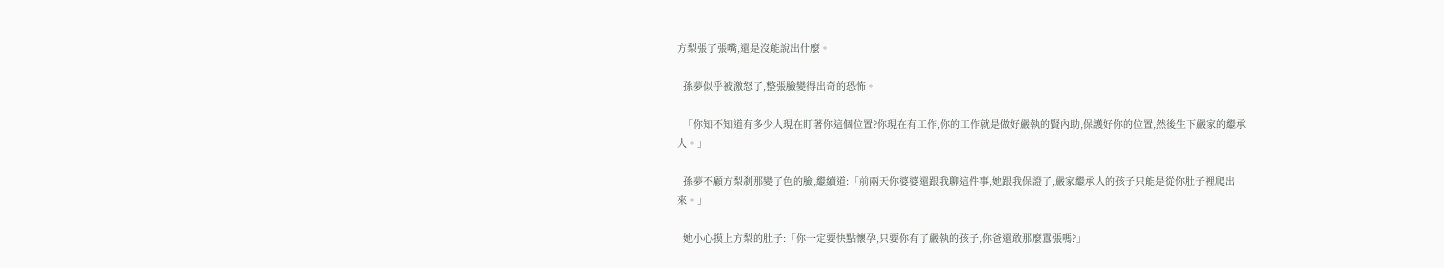方梨張了張嘴,還是沒能說出什麼。

  孫夢似乎被激怒了,整張臉變得出奇的恐怖。

  「你知不知道有多少人現在盯著你這個位置?你現在有工作,你的工作就是做好嚴執的賢內助,保護好你的位置,然後生下嚴家的繼承人。」

  孫夢不顧方梨剎那變了色的臉,繼續道:「前兩天你婆婆還跟我聊這件事,她跟我保證了,嚴家繼承人的孩子只能是從你肚子裡爬出來。」

  她小心摸上方梨的肚子:「你一定要快點懷孕,只要你有了嚴執的孩子,你爸還敢那麼囂張嗎?」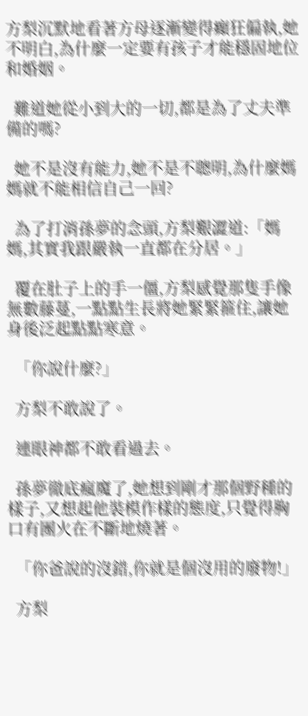方梨沉默地看著方母逐漸變得癲狂偏執,她不明白,為什麼一定要有孩子才能穩固地位和婚姻。

  難道她從小到大的一切,都是為了丈夫準備的嗎?

  她不是沒有能力,她不是不聰明,為什麼媽媽就不能相信自己一回?

  為了打消孫夢的念頭,方梨艱澀道:「媽媽,其實我跟嚴執一直都在分居。」

  覆在肚子上的手一僵,方梨感覺那隻手像無數藤蔓,一點點生長將她緊緊箍住,讓她身後泛起點點寒意。

  「你說什麼?」

  方梨不敢說了。

  連眼神都不敢看過去。

  孫夢徹底瘋魔了,她想到剛才那個野種的樣子,又想起他裝模作樣的態度,只覺得胸口有團火在不斷地燒著。

  「你爸說的沒錯,你就是個沒用的廢物!」

  方梨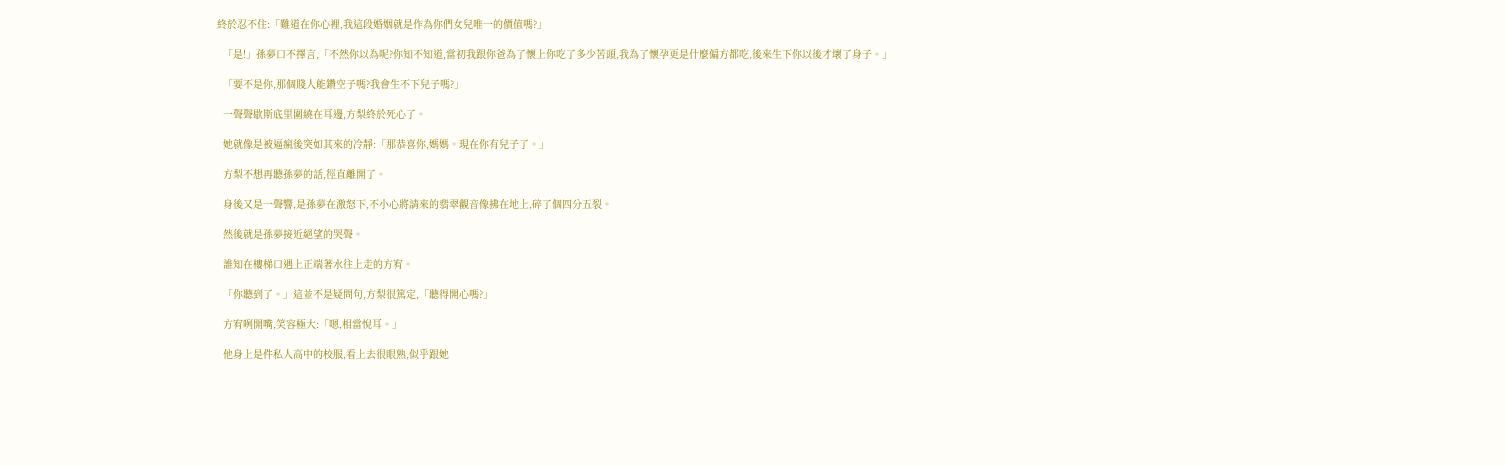終於忍不住:「難道在你心裡,我這段婚姻就是作為你們女兒唯一的價值嗎?」

  「是!」孫夢口不擇言,「不然你以為呢?你知不知道,當初我跟你爸為了懷上你吃了多少苦頭,我為了懷孕更是什麼偏方都吃,後來生下你以後才壞了身子。」

  「要不是你,那個賤人能鑽空子嗎?我會生不下兒子嗎?」

  一聲聲歇斯底里圍繞在耳邊,方梨終於死心了。

  她就像是被逼瘋後突如其來的冷靜:「那恭喜你,媽媽。現在你有兒子了。」

  方梨不想再聽孫夢的話,徑直離開了。

  身後又是一聲響,是孫夢在激怒下,不小心將請來的翡翠觀音像拂在地上,碎了個四分五裂。

  然後就是孫夢接近絕望的哭聲。

  誰知在樓梯口遇上正端著水往上走的方宥。

  「你聽到了。」這並不是疑問句,方梨很篤定,「聽得開心嗎?」

  方宥咧開嘴,笑容極大:「嗯,相當悅耳。」

  他身上是件私人高中的校服,看上去很眼熟,似乎跟她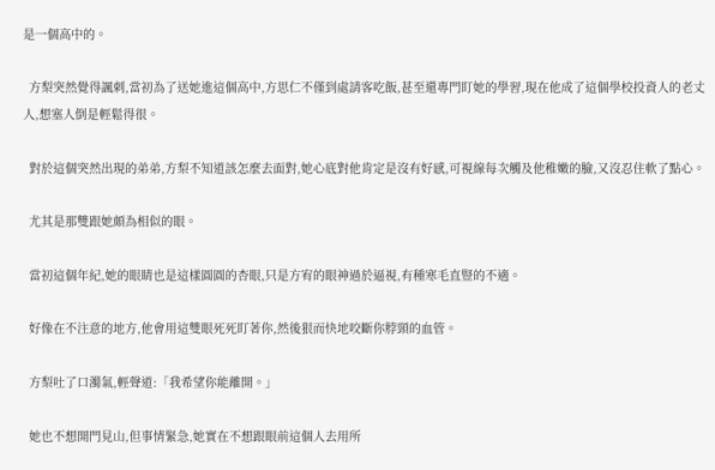是一個高中的。

  方梨突然覺得諷刺,當初為了送她進這個高中,方思仁不僅到處請客吃飯,甚至還專門盯她的學習,現在他成了這個學校投資人的老丈人,想塞人倒是輕鬆得很。

  對於這個突然出現的弟弟,方梨不知道該怎麼去面對,她心底對他肯定是沒有好感,可視線每次觸及他稚嫩的臉,又沒忍住軟了點心。

  尤其是那雙跟她頗為相似的眼。

  當初這個年紀,她的眼睛也是這樣圓圓的杏眼,只是方宥的眼神過於逼視,有種寒毛直豎的不適。

  好像在不注意的地方,他會用這雙眼死死盯著你,然後狠而快地咬斷你脖頸的血管。

  方梨吐了口濁氣,輕聲道:「我希望你能離開。」

  她也不想開門見山,但事情緊急,她實在不想跟眼前這個人去用所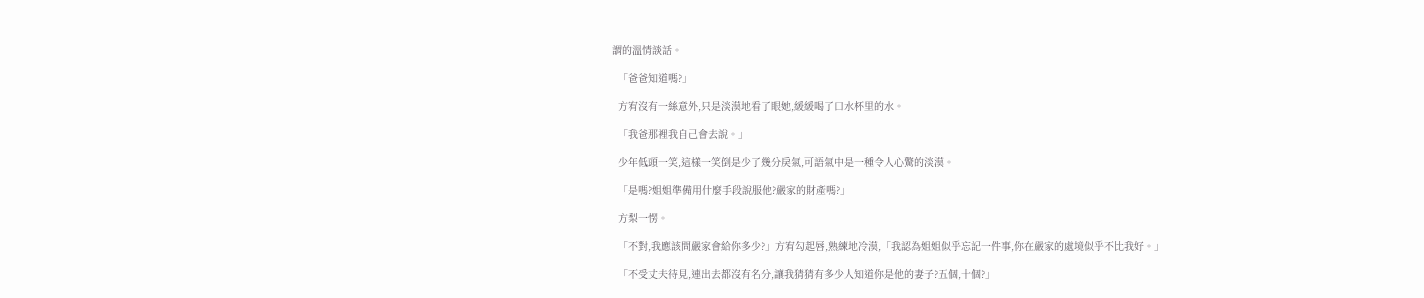謂的溫情談話。

  「爸爸知道嗎?」

  方宥沒有一絲意外,只是淡漠地看了眼她,緩緩喝了口水杯里的水。

  「我爸那裡我自己會去說。」

  少年低頭一笑,這樣一笑倒是少了幾分戾氣,可語氣中是一種令人心驚的淡漠。

  「是嗎?姐姐準備用什麼手段說服他?嚴家的財產嗎?」

  方梨一愣。

  「不對,我應該問嚴家會給你多少?」方宥勾起唇,熟練地冷漠,「我認為姐姐似乎忘記一件事,你在嚴家的處境似乎不比我好。」

  「不受丈夫待見,連出去都沒有名分,讓我猜猜有多少人知道你是他的妻子?五個,十個?」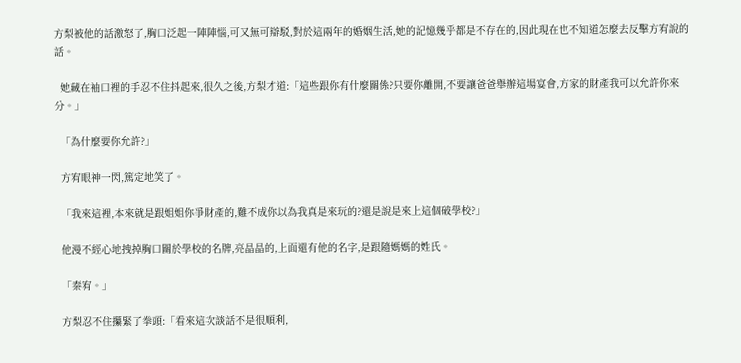方梨被他的話激怒了,胸口泛起一陣陣惱,可又無可辯駁,對於這兩年的婚姻生活,她的記憶幾乎都是不存在的,因此現在也不知道怎麼去反擊方宥說的話。

  她藏在袖口裡的手忍不住抖起來,很久之後,方梨才道:「這些跟你有什麼關係?只要你離開,不要讓爸爸舉辦這場宴會,方家的財產我可以允許你來分。」

  「為什麼要你允許?」

  方宥眼神一閃,篤定地笑了。

  「我來這裡,本來就是跟姐姐你爭財產的,難不成你以為我真是來玩的?還是說是來上這個破學校?」

  他漫不經心地拽掉胸口關於學校的名牌,亮晶晶的,上面還有他的名字,是跟隨媽媽的姓氏。

  「秦宥。」

  方梨忍不住攥緊了拳頭:「看來這次談話不是很順利,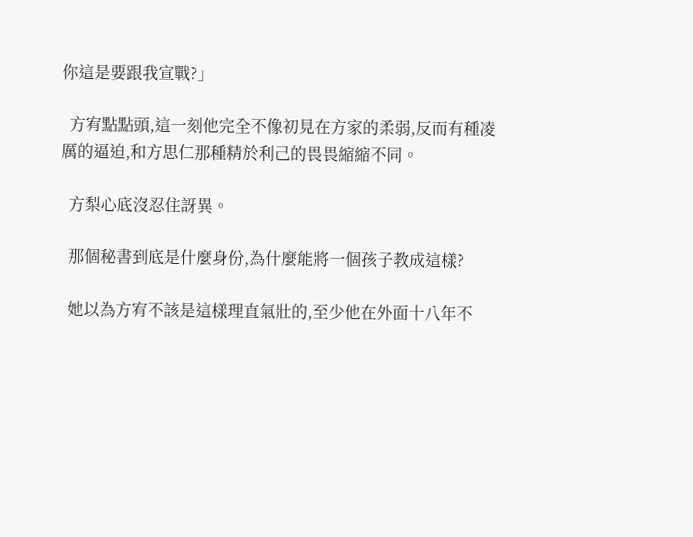你這是要跟我宣戰?」

  方宥點點頭,這一刻他完全不像初見在方家的柔弱,反而有種凌厲的逼迫,和方思仁那種精於利己的畏畏縮縮不同。

  方梨心底沒忍住訝異。

  那個秘書到底是什麼身份,為什麼能將一個孩子教成這樣?

  她以為方宥不該是這樣理直氣壯的,至少他在外面十八年不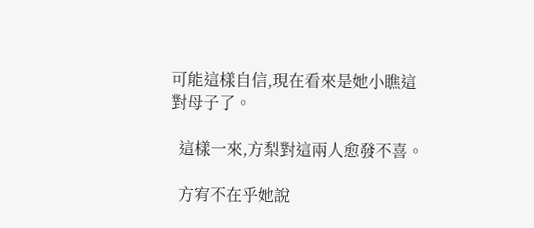可能這樣自信,現在看來是她小瞧這對母子了。

  這樣一來,方梨對這兩人愈發不喜。

  方宥不在乎她說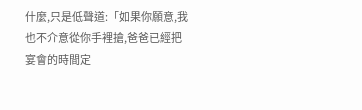什麼,只是低聲道:「如果你願意,我也不介意從你手裡搶,爸爸已經把宴會的時間定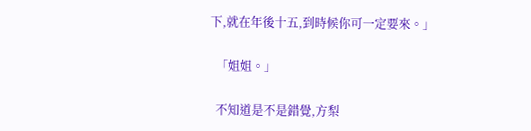下,就在年後十五,到時候你可一定要來。」

  「姐姐。」

  不知道是不是錯覺,方梨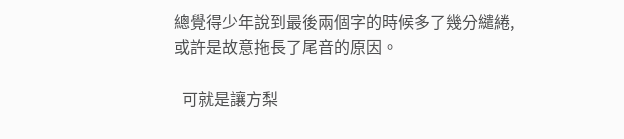總覺得少年說到最後兩個字的時候多了幾分繾綣,或許是故意拖長了尾音的原因。

  可就是讓方梨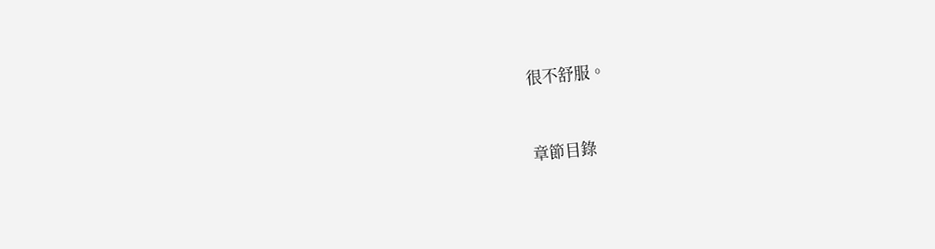很不舒服。


章節目錄